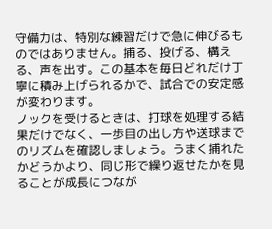守備力は、特別な練習だけで急に伸びるものではありません。捕る、投げる、構える、声を出す。この基本を毎日どれだけ丁寧に積み上げられるかで、試合での安定感が変わります。
ノックを受けるときは、打球を処理する結果だけでなく、一歩目の出し方や送球までのリズムを確認しましょう。うまく捕れたかどうかより、同じ形で繰り返せたかを見ることが成長につなが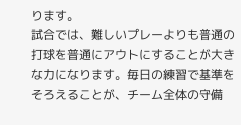ります。
試合では、難しいプレーよりも普通の打球を普通にアウトにすることが大きな力になります。毎日の練習で基準をそろえることが、チーム全体の守備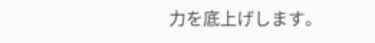力を底上げします。